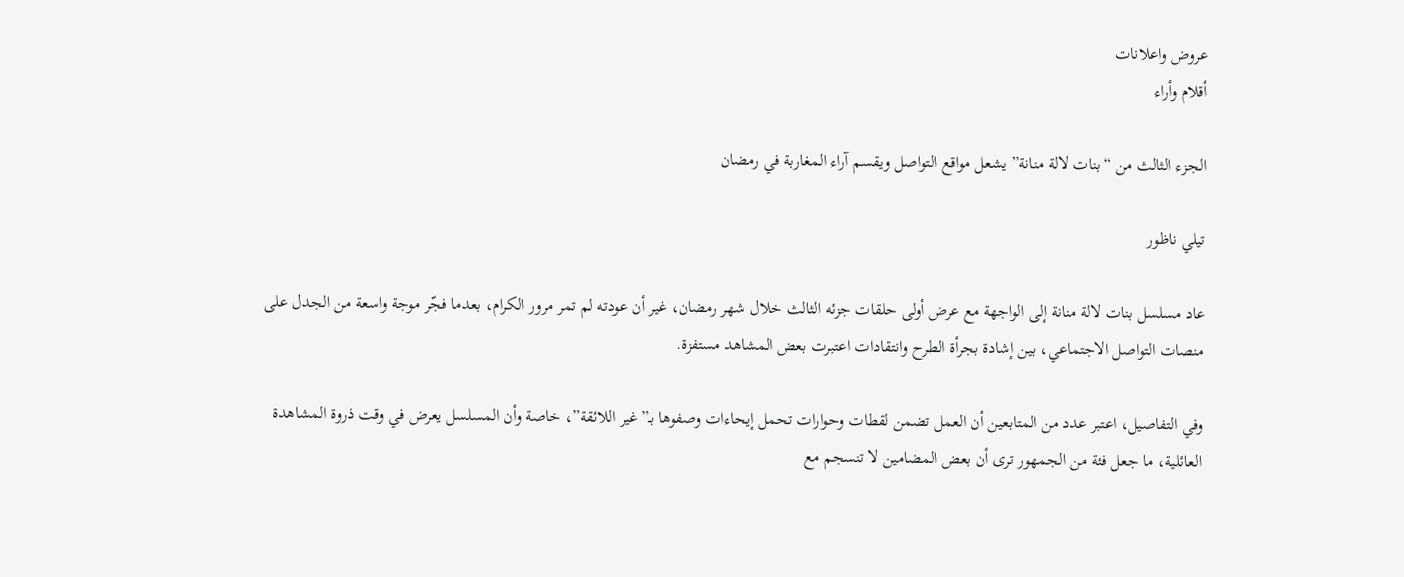عروض واعلانات
أقلام وأراء

الجزء الثالث من “بنات لالة منانة” يشعل مواقع التواصل ويقسم آراء المغاربة في رمضان

تيلي ناظور

عاد مسلسل بنات لالة منانة إلى الواجهة مع عرض أولى حلقات جزئه الثالث خلال شهر رمضان، غير أن عودته لم تمر مرور الكرام، بعدما فجّر موجة واسعة من الجدل على منصات التواصل الاجتماعي، بين إشادة بجرأة الطرح وانتقادات اعتبرت بعض المشاهد مستفزة.

وفي التفاصيل، اعتبر عدد من المتابعين أن العمل تضمن لقطات وحوارات تحمل إيحاءات وصفوها بـ”غير اللائقة”، خاصة وأن المسلسل يعرض في وقت ذروة المشاهدة العائلية، ما جعل فئة من الجمهور ترى أن بعض المضامين لا تنسجم مع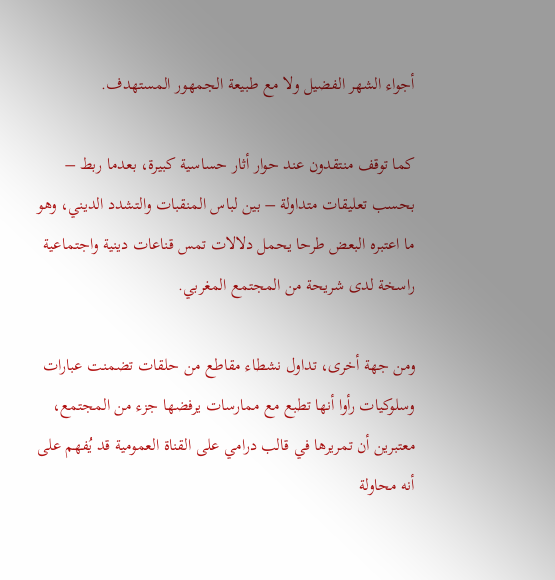أجواء الشهر الفضيل ولا مع طبيعة الجمهور المستهدف.

كما توقف منتقدون عند حوار أثار حساسية كبيرة، بعدما ربط – بحسب تعليقات متداولة – بين لباس المنقبات والتشدد الديني، وهو ما اعتبره البعض طرحا يحمل دلالات تمس قناعات دينية واجتماعية راسخة لدى شريحة من المجتمع المغربي.

ومن جهة أخرى، تداول نشطاء مقاطع من حلقات تضمنت عبارات وسلوكيات رأوا أنها تطبع مع ممارسات يرفضها جزء من المجتمع، معتبرين أن تمريرها في قالب درامي على القناة العمومية قد يُفهم على أنه محاولة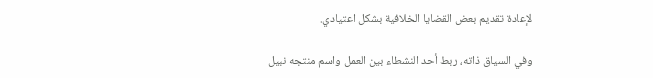لإعادة تقديم بعض القضايا الخلافية بشكل اعتيادي.

وفي السياق ذاته، ربط أحد النشطاء بين العمل واسم منتجه نبيل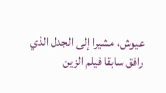عيوش، مشيرا إلى الجدل الذي رافق سابقا فيلم الزين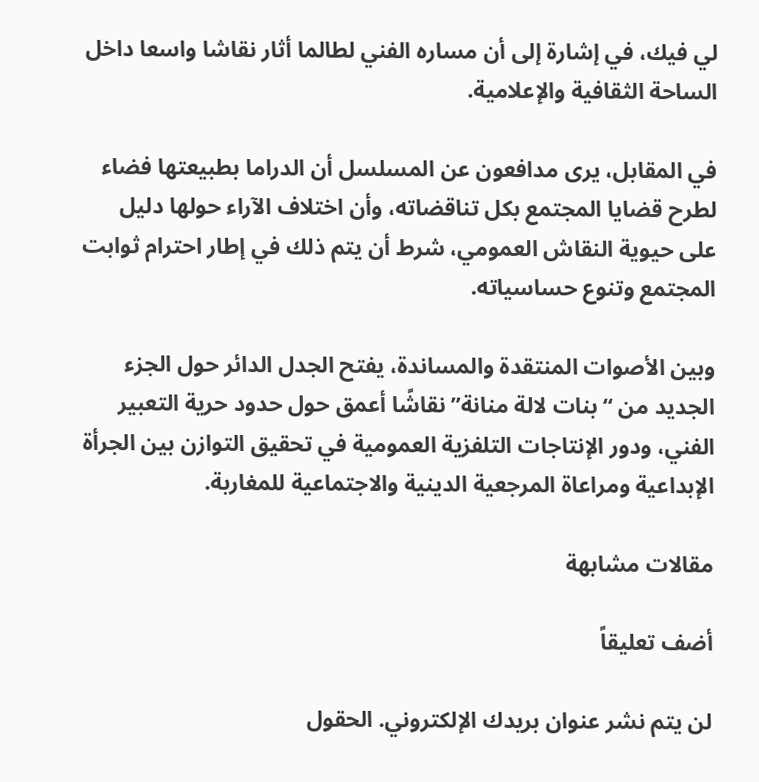لي فيك، في إشارة إلى أن مساره الفني لطالما أثار نقاشا واسعا داخل الساحة الثقافية والإعلامية.

في المقابل، يرى مدافعون عن المسلسل أن الدراما بطبيعتها فضاء لطرح قضايا المجتمع بكل تناقضاته، وأن اختلاف الآراء حولها دليل على حيوية النقاش العمومي، شرط أن يتم ذلك في إطار احترام ثوابت المجتمع وتنوع حساسياته.

وبين الأصوات المنتقدة والمساندة، يفتح الجدل الدائر حول الجزء الجديد من “بنات لالة منانة” نقاشًا أعمق حول حدود حرية التعبير الفني، ودور الإنتاجات التلفزية العمومية في تحقيق التوازن بين الجرأة الإبداعية ومراعاة المرجعية الدينية والاجتماعية للمغاربة.

مقالات مشابهة

أضف تعليقاً

لن يتم نشر عنوان بريدك الإلكتروني. الحقول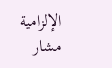الإلزامية مشار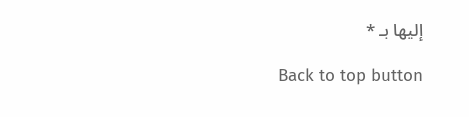إليها بـ *

Back to top button